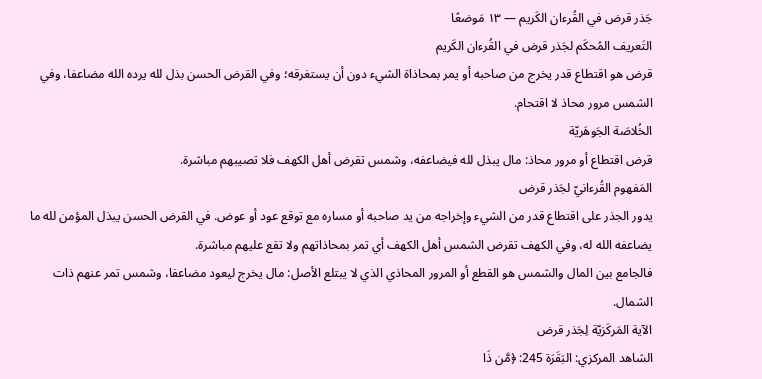جَذر قرض في القُرءان الكَريم — ١٣ مَوضعًا
التَعريف المُحكَم لجَذر قرض في القُرءان الكَريم
قرض هو اقتطاع قدر يخرج من صاحبه أو يمر بمحاذاة الشيء دون أن يستغرقه؛ وفي القرض الحسن بذل لله يرده الله مضاعفا، وفي الشمس مرور محاذ لا اقتحام.
الخُلاصَة الجَوهَريّة
قرض اقتطاع أو مرور محاذ: مال يبذل لله فيضاعفه، وشمس تقرض أهل الكهف فلا تصيبهم مباشرة.
المَفهوم القُرءانيّ لجَذر قرض
يدور الجذر على اقتطاع قدر من الشيء وإخراجه من يد صاحبه أو مساره مع توقع عود أو عوض. في القرض الحسن يبذل المؤمن لله ما يضاعفه الله له، وفي الكهف تقرض الشمس أهل الكهف أي تمر بمحاذاتهم ولا تقع عليهم مباشرة.
فالجامع بين المال والشمس هو القطع أو المرور المحاذي الذي لا يبتلع الأصل: مال يخرج ليعود مضاعفا، وشمس تمر عنهم ذات الشمال.
الآية المَركَزيّة لِجَذر قرض
الشاهد المركزي: البَقَرَة 245: ﴿مَّن ذَا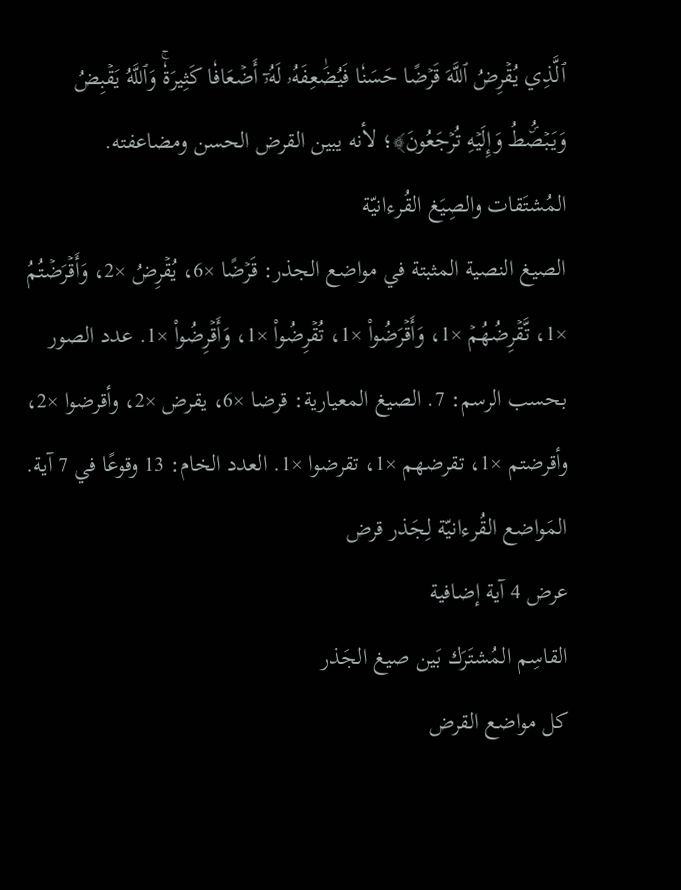ٱلَّذِي يُقۡرِضُ ٱللَّهَ قَرۡضًا حَسَنٗا فَيُضَٰعِفَهُۥ لَهُۥٓ أَضۡعَافٗا كَثِيرَةٗۚ وَٱللَّهُ يَقۡبِضُ وَيَبۡصُۜطُ وَإِلَيۡهِ تُرۡجَعُونَ﴾؛ لأنه يبين القرض الحسن ومضاعفته.
المُشتَقات والصِيَغ القُرءانيّة
الصيغ النصية المثبتة في مواضع الجذر: قَرۡضًا ×6، يُقۡرِضُ ×2، وَأَقۡرَضۡتُمُ ×1، تَّقۡرِضُهُمۡ ×1، وَأَقۡرَضُواْ ×1، تُقۡرِضُواْ ×1، وَأَقۡرِضُواْ ×1. عدد الصور بحسب الرسم: 7. الصيغ المعيارية: قرضا ×6، يقرض ×2، وأقرضوا ×2، وأقرضتم ×1، تقرضهم ×1، تقرضوا ×1. العدد الخام: 13 وقوعًا في 7 آية.
المَواضع القُرءانيّة لِجَذر قرض
عرض 4 آية إضافية
القاسِم المُشتَرَك بَين صيغ الجَذر
كل مواضع القرض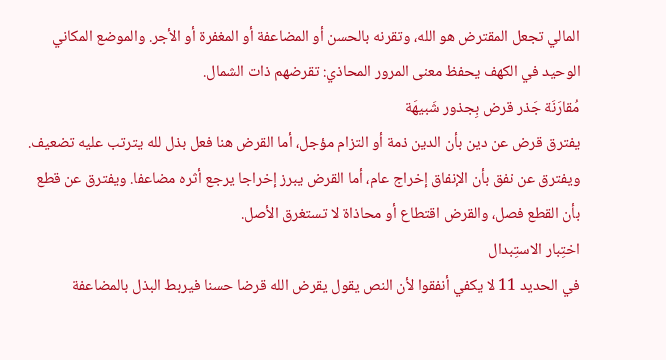المالي تجعل المقترض هو الله، وتقرنه بالحسن أو المضاعفة أو المغفرة أو الأجر. والموضع المكاني الوحيد في الكهف يحفظ معنى المرور المحاذي: تقرضهم ذات الشمال.
مُقارَنَة جَذر قرض بِجذور شَبيهَة
يفترق قرض عن دين بأن الدين ذمة أو التزام مؤجل، أما القرض هنا فعل بذل لله يترتب عليه تضعيف. ويفترق عن نفق بأن الإنفاق إخراج عام، أما القرض يبرز إخراجا يرجع أثره مضاعفا. ويفترق عن قطع بأن القطع فصل، والقرض اقتطاع أو محاذاة لا تستغرق الأصل.
اختِبار الاستِبدال
في الحديد 11 لا يكفي أنفقوا لأن النص يقول يقرض الله قرضا حسنا فيربط البذل بالمضاعفة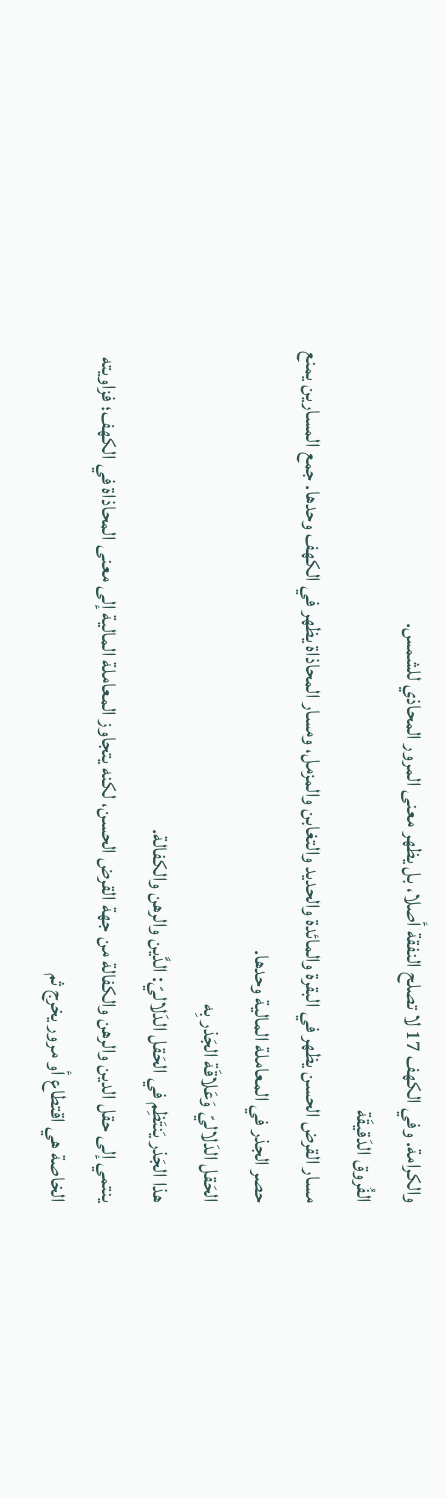والكرامة. وفي الكهف 17 لا تصلح النفقة أصلا، بل يظهر معنى المرور المحاذي للشمس.
الفُروق الدَقيقَة
مسار القرض الحسن يظهر في البقرة والمائدة والحديد والتغابن والمزمل، ومسار المحاذاة يظهر في الكهف وحدها. جمع المسارين يمنع حصر الجذر في المعاملة المالية وحدها.
الحَقل الدَلاليّ وَعَلاقَة الجَذر بِه
هذا الجَذر يَنتَظِم في الحَقل الدَلاليّ: الدَّين والرهن والكفالة.
ينتمي إلى حقل الدين والرهن والكفالة من جهة القرض الحسن، لكنه يتجاوز المعاملة المالية إلى معنى المحاذاة في الكهف؛ فزاويته الخاصة هي اقتطاع أو مرور يخرج ثم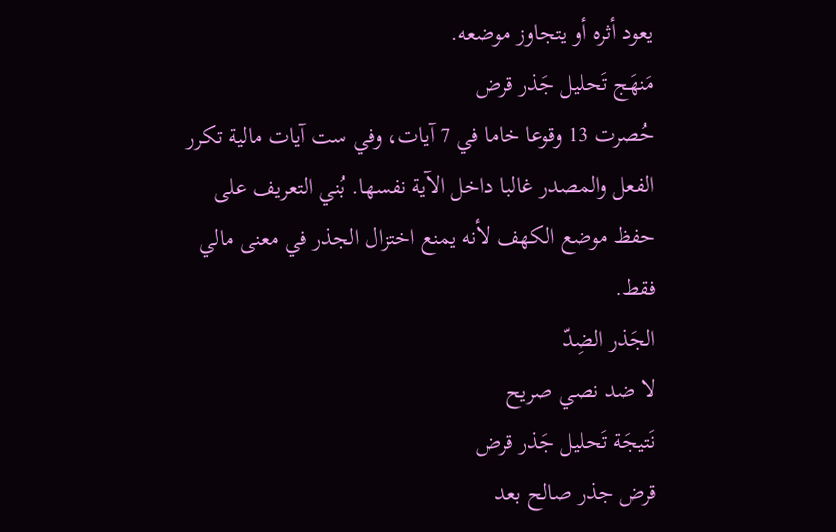يعود أثره أو يتجاوز موضعه.
مَنهَج تَحليل جَذر قرض
حُصرت 13 وقوعا خاما في 7 آيات، وفي ست آيات مالية تكرر الفعل والمصدر غالبا داخل الآية نفسها. بُني التعريف على حفظ موضع الكهف لأنه يمنع اختزال الجذر في معنى مالي فقط.
الجَذر الضِدّ
لا ضد نصي صريح
نَتيجَة تَحليل جَذر قرض
قرض جذر صالح بعد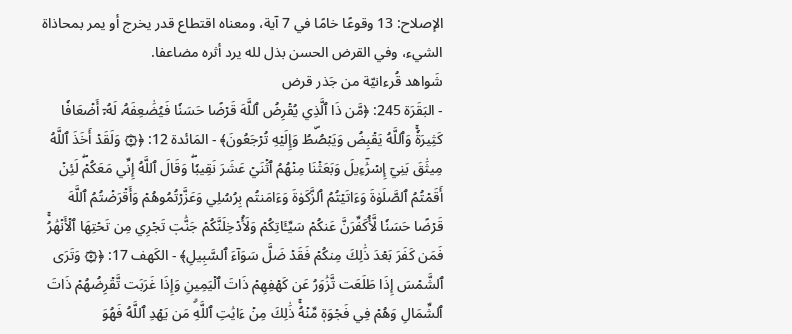الإصلاح: 13 وقوعًا خامًا في 7 آية، ومعناه اقتطاع قدر يخرج أو يمر بمحاذاة الشيء، وفي القرض الحسن بذل لله يرد أثره مضاعفا.
شَواهد قُرءانيّة من جَذر قرض
- البَقَرَة 245: ﴿مَّن ذَا ٱلَّذِي يُقۡرِضُ ٱللَّهَ قَرۡضًا حَسَنٗا فَيُضَٰعِفَهُۥ لَهُۥٓ أَضۡعَافٗا كَثِيرَةٗۚ وَٱللَّهُ يَقۡبِضُ وَيَبۡصُۜطُ وَإِلَيۡهِ تُرۡجَعُونَ﴾ - المَائدة 12: ﴿۞ وَلَقَدۡ أَخَذَ ٱللَّهُ مِيثَٰقَ بَنِيٓ إِسۡرَٰٓءِيلَ وَبَعَثۡنَا مِنۡهُمُ ٱثۡنَيۡ عَشَرَ نَقِيبٗاۖ وَقَالَ ٱللَّهُ إِنِّي مَعَكُمۡۖ لَئِنۡ أَقَمۡتُمُ ٱلصَّلَوٰةَ وَءَاتَيۡتُمُ ٱلزَّكَوٰةَ وَءَامَنتُم بِرُسُلِي وَعَزَّرۡتُمُوهُمۡ وَأَقۡرَضۡتُمُ ٱللَّهَ قَرۡضًا حَسَنٗا لَّأُكَفِّرَنَّ عَنكُمۡ سَيِّـَٔاتِكُمۡ وَلَأُدۡخِلَنَّكُمۡ جَنَّٰتٖ تَجۡرِي مِن تَحۡتِهَا ٱلۡأَنۡهَٰرُۚ فَمَن كَفَرَ بَعۡدَ ذَٰلِكَ مِنكُمۡ فَقَدۡ ضَلَّ سَوَآءَ ٱلسَّبِيلِ﴾ - الكَهف 17: ﴿۞ وَتَرَى ٱلشَّمۡسَ إِذَا طَلَعَت تَّزَٰوَرُ عَن كَهۡفِهِمۡ ذَاتَ ٱلۡيَمِينِ وَإِذَا غَرَبَت تَّقۡرِضُهُمۡ ذَاتَ ٱلشِّمَالِ وَهُمۡ فِي فَجۡوَةٖ مِّنۡهُۚ ذَٰلِكَ مِنۡ ءَايَٰتِ ٱللَّهِۗ مَن يَهۡدِ ٱللَّهُ فَهُوَ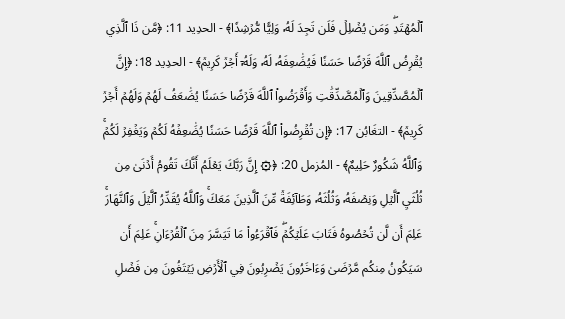ٱلۡمُهۡتَدِۖ وَمَن يُضۡلِلۡ فَلَن تَجِدَ لَهُۥ وَلِيّٗا مُّرۡشِدٗا﴾ - الحدِيد 11: ﴿مَّن ذَا ٱلَّذِي يُقۡرِضُ ٱللَّهَ قَرۡضًا حَسَنٗا فَيُضَٰعِفَهُۥ لَهُۥ وَلَهُۥٓ أَجۡرٞ كَرِيمٞ﴾ - الحدِيد 18: ﴿إِنَّ ٱلۡمُصَّدِّقِينَ وَٱلۡمُصَّدِّقَٰتِ وَأَقۡرَضُواْ ٱللَّهَ قَرۡضًا حَسَنٗا يُضَٰعَفُ لَهُمۡ وَلَهُمۡ أَجۡرٞ كَرِيمٞ﴾ - التغَابُن 17: ﴿إِن تُقۡرِضُواْ ٱللَّهَ قَرۡضًا حَسَنٗا يُضَٰعِفۡهُ لَكُمۡ وَيَغۡفِرۡ لَكُمۡۚ وَٱللَّهُ شَكُورٌ حَلِيمٌ﴾ - المُزمل 20: ﴿۞ إِنَّ رَبَّكَ يَعۡلَمُ أَنَّكَ تَقُومُ أَدۡنَىٰ مِن ثُلُثَيِ ٱلَّيۡلِ وَنِصۡفَهُۥ وَثُلُثَهُۥ وَطَآئِفَةٞ مِّنَ ٱلَّذِينَ مَعَكَۚ وَٱللَّهُ يُقَدِّرُ ٱلَّيۡلَ وَٱلنَّهَارَۚ عَلِمَ أَن لَّن تُحۡصُوهُ فَتَابَ عَلَيۡكُمۡۖ فَٱقۡرَءُواْ مَا تَيَسَّرَ مِنَ ٱلۡقُرۡءَانِۚ عَلِمَ أَن سَيَكُونُ مِنكُم مَّرۡضَىٰ وَءَاخَرُونَ يَضۡرِبُونَ فِي ٱلۡأَرۡضِ يَبۡتَغُونَ مِن فَضۡلِ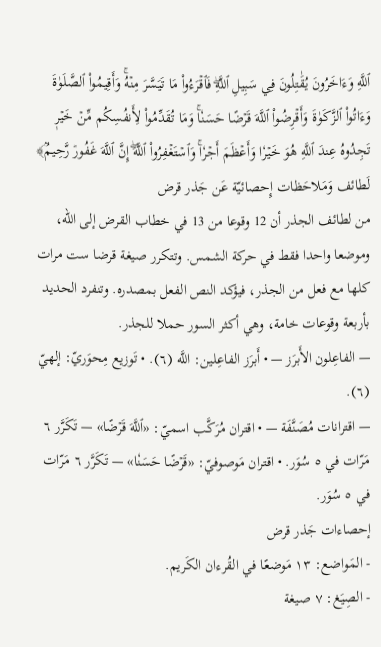ٱللَّهِ وَءَاخَرُونَ يُقَٰتِلُونَ فِي سَبِيلِ ٱللَّهِۖ فَٱقۡرَءُواْ مَا تَيَسَّرَ مِنۡهُۚ وَأَقِيمُواْ ٱلصَّلَوٰةَ وَءَاتُواْ ٱلزَّكَوٰةَ وَأَقۡرِضُواْ ٱللَّهَ قَرۡضًا حَسَنٗاۚ وَمَا تُقَدِّمُواْ لِأَنفُسِكُم مِّنۡ خَيۡرٖ تَجِدُوهُ عِندَ ٱللَّهِ هُوَ خَيۡرٗا وَأَعۡظَمَ أَجۡرٗاۚ وَٱسۡتَغۡفِرُواْ ٱللَّهَۖ إِنَّ ٱللَّهَ غَفُورٞ رَّحِيمُۢ﴾
لَطائف وَمَلاحَظات إِحصائيّة عَن جَذر قرض
من لطائف الجذر أن 12 وقوعا من 13 في خطاب القرض إلى الله، وموضعا واحدا فقط في حركة الشمس. وتتكرر صيغة قرضا ست مرات كلها مع فعل من الجذر، فيؤكد النص الفعل بمصدره. وتنفرد الحديد بأربعة وقوعات خامة، وهي أكثر السور حملا للجذر.
— الفاعِلون الأَبرَز — • أَبرَز الفاعِلين: اللَّه (٦). • تَوزيع مِحوَريّ: إلهيّ (٦).
— اقترانات مُصَنَّفَة — • اقتران مُرَكَّب اسميّ: «ٱللَّهَ قَرۡضًا» — تَكَرَّر ٦ مَرّات في ٥ سُوَر. • اقتران مَوصوفيّ: «قَرۡضًا حَسَنٗا» — تَكَرَّر ٦ مَرّات في ٥ سُوَر.
إحصاءات جَذر قرض
- المَواضع: ١٣ مَوضعًا في القُرءان الكَريم.
- الصِيَغ: ٧ صيغة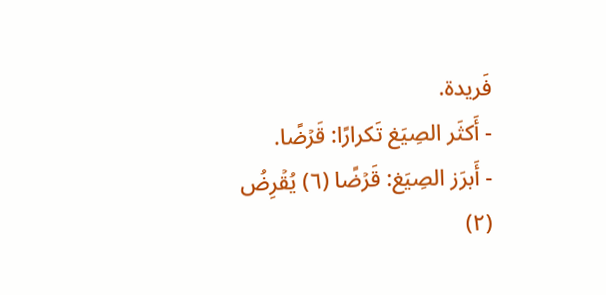فَريدة.
- أَكثَر الصِيَغ تَكرارًا: قَرۡضًا.
- أَبرَز الصِيَغ: قَرۡضًا (٦) يُقۡرِضُ (٢)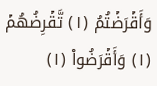وَأَقۡرَضۡتُمُ (١) تَّقۡرِضُهُمۡ (١) وَأَقۡرَضُواْ (١)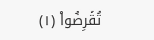تُقۡرِضُواْ (١)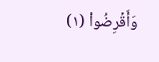وَأَقۡرِضُواْ (١)